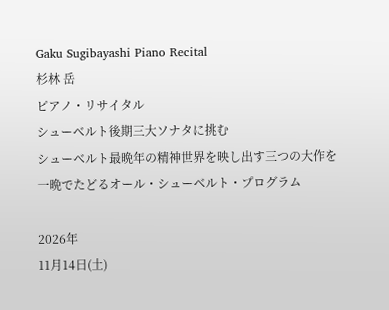Gaku Sugibayashi Piano Recital
杉林 岳
ピアノ・リサイタル
シューベルト後期三大ソナタに挑む
シューベルト最晩年の精神世界を映し出す三つの大作を
一晩でたどるオール・シューベルト・プログラム

2026年
11月14日(土)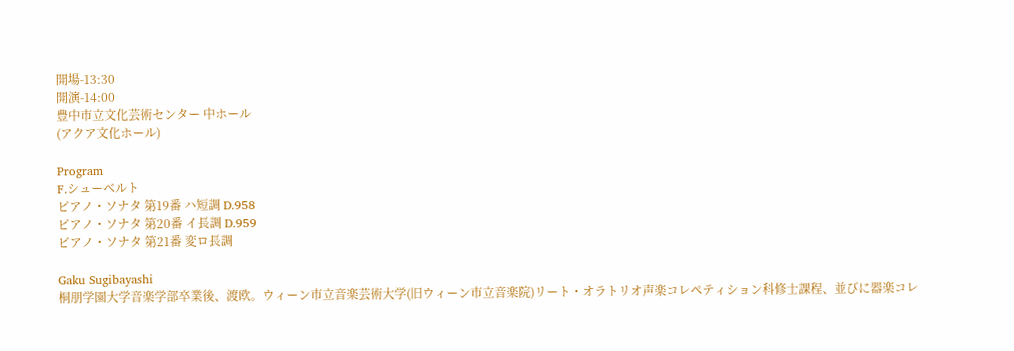開場-13:30
開演-14:00
豊中市立文化芸術センター 中ホール
(アクア文化ホール)

Program
F.シューベルト
ピアノ・ソナタ 第19番 ハ短調 D.958
ピアノ・ソナタ 第20番 イ長調 D.959
ピアノ・ソナタ 第21番 変ロ長調

Gaku Sugibayashi
桐朋学園大学音楽学部卒業後、渡欧。ウィーン市立音楽芸術大学(旧ウィーン市立音楽院)リート・オラトリオ声楽コレペティション科修士課程、並びに器楽コレ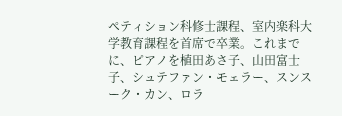ペティション科修士課程、室内楽科大学教育課程を首席で卒業。これまでに、ピアノを植田あさ子、山田富士子、シュテファン・モェラー、スンスーク・カン、ロラ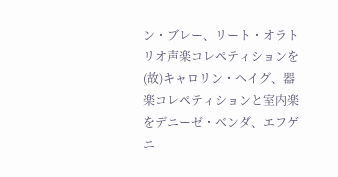ン・ブレー、リート・オラトリオ声楽コレペティションを(故)キャロリン・ヘイグ、器楽コレペティションと室内楽をデニーゼ・ベンダ、エフゲニ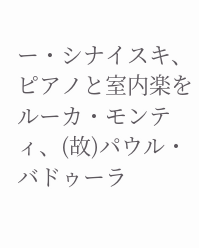ー・シナイスキ、ピアノと室内楽をルーカ・モンティ、(故)パウル・バドゥーラ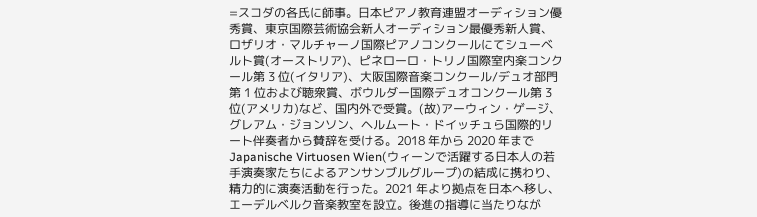=スコダの各氏に師事。日本ピアノ教育連盟オーディション優秀賞、東京国際芸術協会新人オーディション最優秀新人賞、ロザリオ・マルチャーノ国際ピアノコンクールにてシューベルト賞(オーストリア)、ピネローロ・トリノ国際室内楽コンクール第 3 位(イタリア)、大阪国際音楽コンクール/デュオ部門第 1 位および聴衆賞、ボウルダー国際デュオコンクール第 3 位(アメリカ)など、国内外で受賞。(故)アーウィン・ゲージ、グレアム・ジョンソン、ヘルムート・ドイッチュら国際的リート伴奏者から賛辞を受ける。2018 年から 2020 年まで Japanische Virtuosen Wien(ウィーンで活躍する日本人の若手演奏家たちによるアンサンブルグループ)の結成に携わり、精力的に演奏活動を行った。2021 年より拠点を日本へ移し、エーデルベルク音楽教室を設立。後進の指導に当たりなが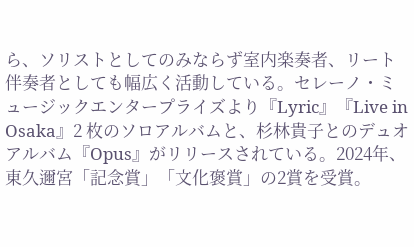ら、ソリストとしてのみならず室内楽奏者、リート伴奏者としても幅広く活動している。セレーノ・ミュージックエンタープライズより『Lyric』『Live in Osaka』2 枚のソロアルバムと、杉林貴子とのデュオアルバム『Opus』がリリースされている。2024年、東久邇宮「記念賞」「文化褒賞」の2賞を受賞。